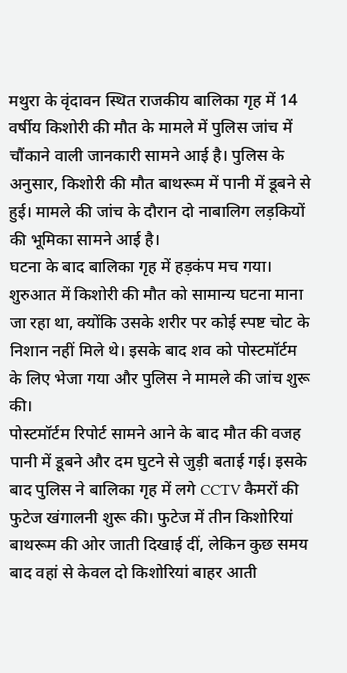मथुरा के वृंदावन स्थित राजकीय बालिका गृह में 14 वर्षीय किशोरी की मौत के मामले में पुलिस जांच में चौंकाने वाली जानकारी सामने आई है। पुलिस के अनुसार, किशोरी की मौत बाथरूम में पानी में डूबने से हुई। मामले की जांच के दौरान दो नाबालिग लड़कियों की भूमिका सामने आई है।
घटना के बाद बालिका गृह में हड़कंप मच गया। शुरुआत में किशोरी की मौत को सामान्य घटना माना जा रहा था, क्योंकि उसके शरीर पर कोई स्पष्ट चोट के निशान नहीं मिले थे। इसके बाद शव को पोस्टमॉर्टम के लिए भेजा गया और पुलिस ने मामले की जांच शुरू की।
पोस्टमॉर्टम रिपोर्ट सामने आने के बाद मौत की वजह पानी में डूबने और दम घुटने से जुड़ी बताई गई। इसके बाद पुलिस ने बालिका गृह में लगे CCTV कैमरों की फुटेज खंगालनी शुरू की। फुटेज में तीन किशोरियां बाथरूम की ओर जाती दिखाई दीं, लेकिन कुछ समय बाद वहां से केवल दो किशोरियां बाहर आती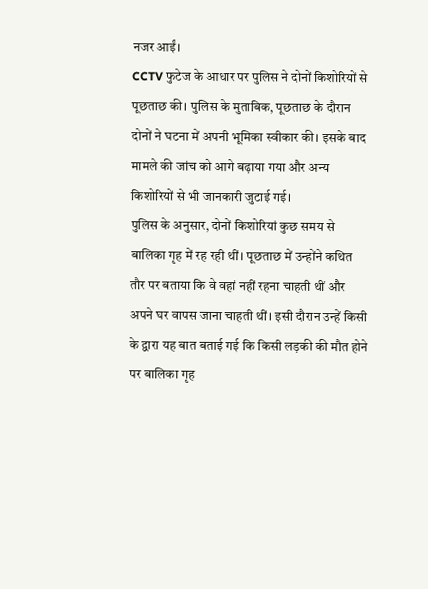नजर आईं।
CCTV फुटेज के आधार पर पुलिस ने दोनों किशोरियों से पूछताछ की। पुलिस के मुताबिक, पूछताछ के दौरान दोनों ने घटना में अपनी भूमिका स्वीकार की। इसके बाद मामले की जांच को आगे बढ़ाया गया और अन्य किशोरियों से भी जानकारी जुटाई गई।
पुलिस के अनुसार, दोनों किशोरियां कुछ समय से बालिका गृह में रह रही थीं। पूछताछ में उन्होंने कथित तौर पर बताया कि वे वहां नहीं रहना चाहती थीं और अपने घर वापस जाना चाहती थीं। इसी दौरान उन्हें किसी के द्वारा यह बात बताई गई कि किसी लड़की की मौत होने पर बालिका गृह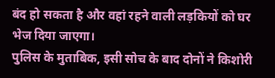बंद हो सकता है और वहां रहने वाली लड़कियों को घर भेज दिया जाएगा।
पुलिस के मुताबिक, इसी सोच के बाद दोनों ने किशोरी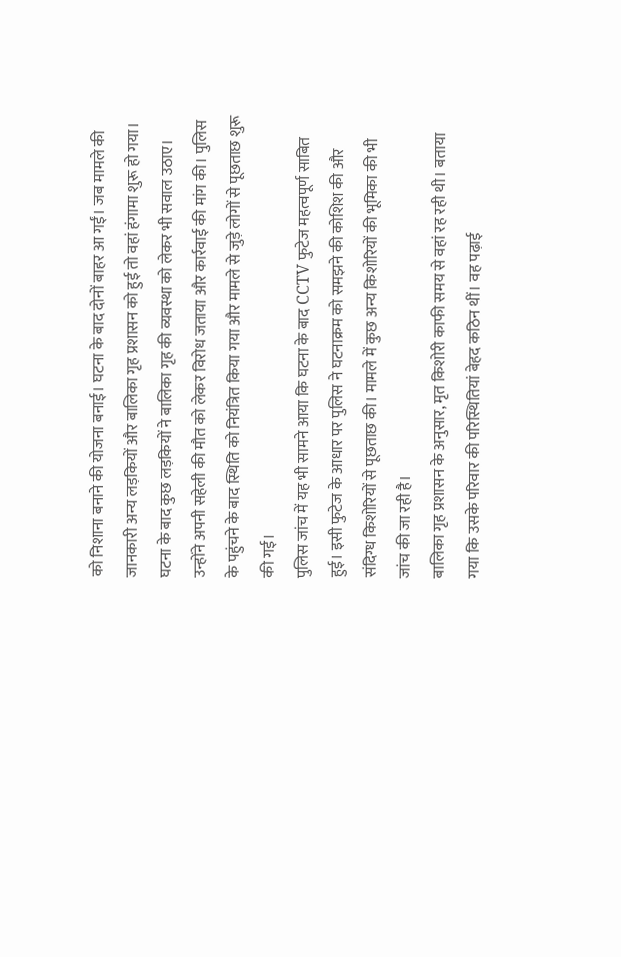को निशाना बनाने की योजना बनाई। घटना के बाद दोनों बाहर आ गईं। जब मामले की जानकारी अन्य लड़कियों और बालिका गृह प्रशासन को हुई तो वहां हंगामा शुरू हो गया।
घटना के बाद कुछ लड़कियों ने बालिका गृह की व्यवस्था को लेकर भी सवाल उठाए। उन्होंने अपनी सहेली की मौत को लेकर विरोध जताया और कार्रवाई की मांग की। पुलिस के पहुंचने के बाद स्थिति को नियंत्रित किया गया और मामले से जुड़े लोगों से पूछताछ शुरू की गई।
पुलिस जांच में यह भी सामने आया कि घटना के बाद CCTV फुटेज महत्वपूर्ण साबित हुई। इसी फुटेज के आधार पर पुलिस ने घटनाक्रम को समझने की कोशिश की और संदिग्ध किशोरियों से पूछताछ की। मामले में कुछ अन्य किशोरियों की भूमिका की भी जांच की जा रही है।
बालिका गृह प्रशासन के अनुसार, मृत किशोरी काफी समय से वहां रह रही थी। बताया गया कि उसके परिवार की परिस्थितियां बेहद कठिन थीं। वह पढ़ाई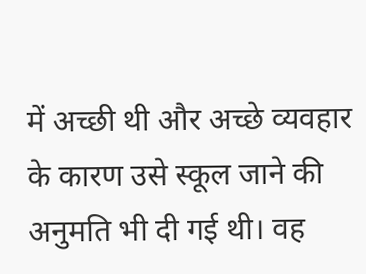में अच्छी थी और अच्छे व्यवहार के कारण उसे स्कूल जाने की अनुमति भी दी गई थी। वह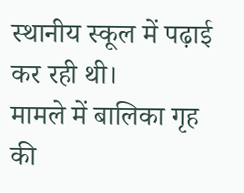स्थानीय स्कूल में पढ़ाई कर रही थी।
मामले में बालिका गृह की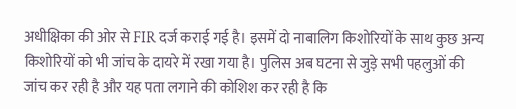अधीक्षिका की ओर से FIR दर्ज कराई गई है। इसमें दो नाबालिग किशोरियों के साथ कुछ अन्य किशोरियों को भी जांच के दायरे में रखा गया है। पुलिस अब घटना से जुड़े सभी पहलुओं की जांच कर रही है और यह पता लगाने की कोशिश कर रही है कि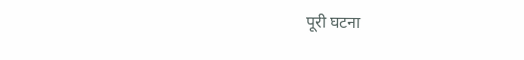पूरी घटना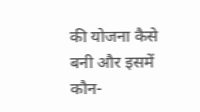की योजना कैसे बनी और इसमें कौन-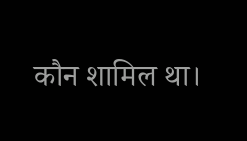कौन शामिल था।